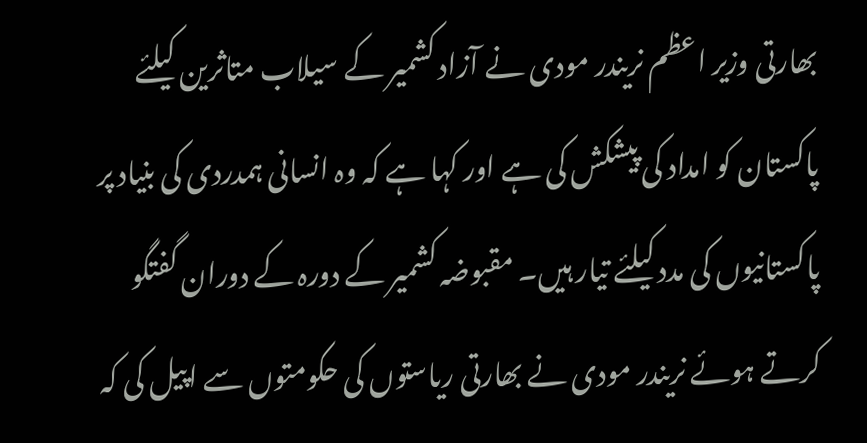بھارتی وزیر اعظم نریندر مودی نے آزاد کشمیر کے سیلاب متاثرین کیلئے پاکستان کو امداد کی پیشکش کی ہے اور کہا ہے کہ وہ انسانی ہمدردی کی بنیاد پر پاکستانیوں کی مدد کیلئے تیار ہیں۔ مقبوضہ کشمیر کے دورہ کے دوران گفتگو کرتے ہوئے نریندر مودی نے بھارتی ریاستوں کی حکومتوں سے اپیل کی کہ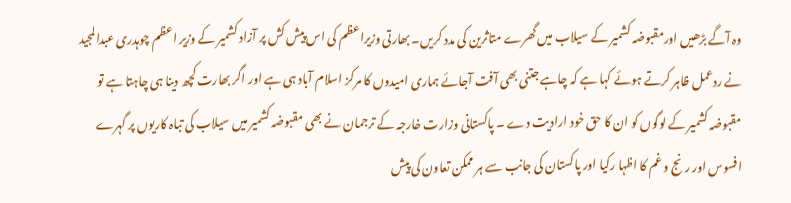وہ آگے بڑھیں اورمقبوضہ کشمیر کے سیلاب میں گھرے متاثرین کی مدد کریں۔ بھارتی وزیراعظم کی اس پیش کش پر آزاد کشمیر کے وزیر اعظم چوہدری عبدالمجید نے ردعمل ظاہر کرتے ہوئے کہا ہے کہ چاہے جتنی بھی آفت آجائے ہماری امیدوں کا مرکز اسلام آباد ہی ہے اور اگر بھارت کچھ دینا ہی چاہتا ہے تو مقبوضہ کشمیر کے لوگوں کو ان کا حق خود ارادیت دے ۔ پاکستانی وزارت خارجہ کے ترجمان نے بھی مقبوضہ کشمیر میں سیلاب کی تباہ کاریوں پر گہرے افسوس اور رنج و غم کا اظہا رکیا اور پاکستان کی جانب سے ہر ممکن تعاون کی پیش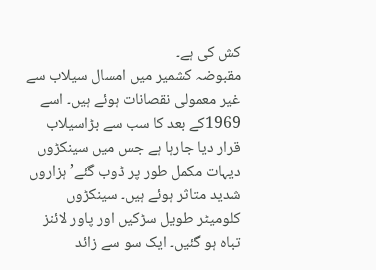کش کی ہے۔
مقبوضہ کشمیر میں امسال سیلاب سے غیر معمولی نقصانات ہوئے ہیں۔ اسے 1969کے بعد کا سب سے بڑاسیلاب قرار دیا جارہا ہے جس میں سینکڑوں دیہات مکمل طور پر ڈوب گئے’ ہزاروں شدید متاثر ہوئے ہیں۔ سینکڑوں کلومیٹر طویل سڑکیں اور پاور لائنز تباہ ہو گئیں۔ ایک سو سے زائد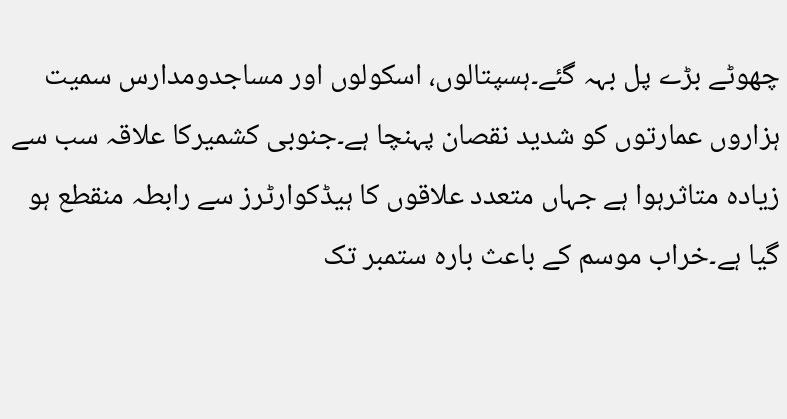چھوٹے بڑے پل بہہ گئے۔ہسپتالوں، اسکولوں اور مساجدومدارس سمیت ہزاروں عمارتوں کو شدید نقصان پہنچا ہے۔جنوبی کشمیرکا علاقہ سب سے زیادہ متاثرہوا ہے جہاں متعدد علاقوں کا ہیڈکوارٹرز سے رابطہ منقطع ہو گیا ہے۔خراب موسم کے باعث بارہ ستمبر تک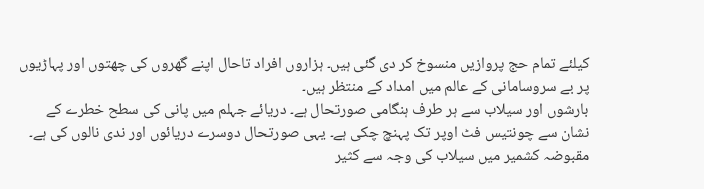کیلئے تمام حج پروازیں منسوخ کر دی گئی ہیں۔ ہزاروں افراد تاحال اپنے گھروں کی چھتوں اور پہاڑیوں پر بے سروسامانی کے عالم میں امداد کے منتظر ہیں۔
بارشوں اور سیلاب سے ہر طرف ہنگامی صورتحال ہے۔ دریائے جہلم میں پانی کی سطح خطرے کے نشان سے چونتیس فٹ اوپر تک پہنچ چکی ہے۔ یہی صورتحال دوسرے دریائوں اور ندی نالوں کی ہے۔ مقبوضہ کشمیر میں سیلاب کی وجہ سے کثیر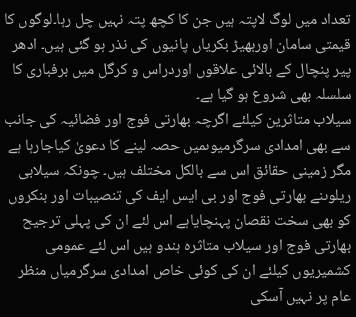تعداد میں لوگ لاپتہ ہیں جن کا کچھ پتہ نہیں چل رہا۔لوگوں کا قیمتی سامان اوربھیڑ بکریاں پانیوں کی نذر ہو گئی ہیں۔ ادھر پیر پنچال کے بالائی علاقوں اوردراس و کرگل میں برفباری کا سلسلہ بھی شروع ہو گیا ہے۔
سیلاب متاثرین کیلئے اگرچہ بھارتی فوج اور فضائیہ کی جانب سے بھی امدادی سرگرمیوںمیں حصہ لینے کا دعویٰ کیاجارہا ہے مگر زمینی حقائق اس سے بالکل مختلف ہیں۔ چونکہ سیلابی ریلوںنے بھارتی فوج اور بی ایس ایف کی تنصیبات اور بنکروں کو بھی سخت نقصان پہنچایاہے اس لئے ان کی پہلی ترجیح بھارتی فوج اور سیلاب متاثرہ ہندو ہیں اس لئے عمومی کشمیریوں کیلئے ان کی کوئی خاص امدادی سرگرمیاں منظر عام پر نہیں آسکی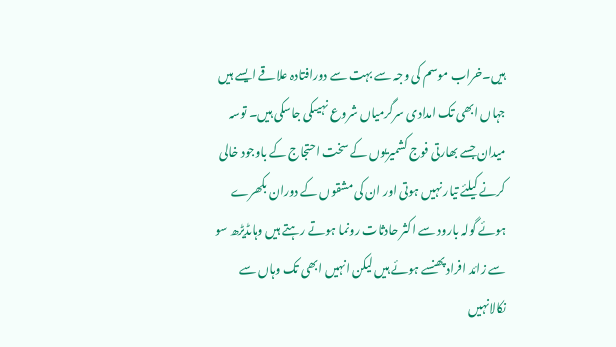ہیں۔خراب موسم کی وجہ سے بہت سے دورافتادہ علاقے ایسے ہیں جہاں ابھی تک امدادی سرگرمیاں شروع نہیںکی جاسکی ہیں۔ توسہ میدان جسے بھارتی فوج کشمیریوں کے سخت احتجاج کے باوجود خالی کرنے کیلئے تیار نہیں ہوتی اور ان کی مشقوں کے دوران بکھرے ہوئے گولہ بارود سے اکثر حادثات رونما ہوتے رہتے ہیں وہاںڈیڑھ سو سے زائد افراد پھنسے ہوئے ہیں لیکن انہیں ابھی تک وہاں سے نکالانہیں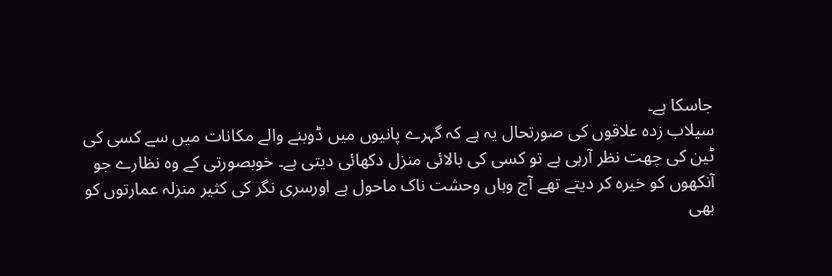جاسکا ہے۔
سیلاب زدہ علاقوں کی صورتحال یہ ہے کہ گہرے پانیوں میں ڈوبنے والے مکانات میں سے کسی کی ٹین کی چھت نظر آرہی ہے تو کسی کی بالائی منزل دکھائی دیتی ہے۔ خوبصورتی کے وہ نظارے جو آنکھوں کو خیرہ کر دیتے تھے آج وہاں وحشت ناک ماحول ہے اورسری نگر کی کثیر منزلہ عمارتوں کو بھی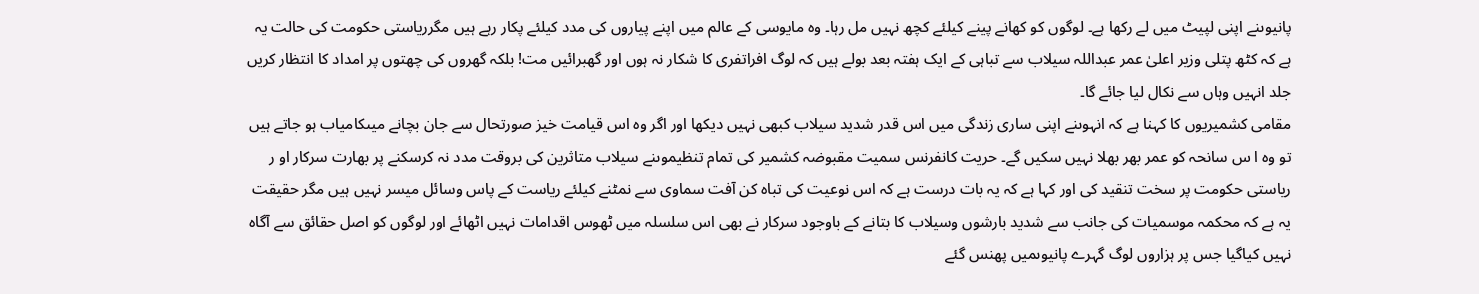پانیوںنے اپنی لپیٹ میں لے رکھا ہے۔ لوگوں کو کھانے پینے کیلئے کچھ نہیں مل رہا۔ وہ مایوسی کے عالم میں اپنے پیاروں کی مدد کیلئے پکار رہے ہیں مگرریاستی حکومت کی حالت یہ ہے کہ کٹھ پتلی وزیر اعلیٰ عمر عبداللہ سیلاب سے تباہی کے ایک ہفتہ بعد بولے ہیں کہ لوگ افراتفری کا شکار نہ ہوں اور گھبرائیں مت! بلکہ گھروں کی چھتوں پر امداد کا انتظار کریں جلد انہیں وہاں سے نکال لیا جائے گا۔
مقامی کشمیریوں کا کہنا ہے کہ انہوںنے اپنی ساری زندگی میں اس قدر شدید سیلاب کبھی نہیں دیکھا اور اگر وہ اس قیامت خیز صورتحال سے جان بچانے میںکامیاب ہو جاتے ہیں تو وہ ا س سانحہ کو عمر بھر بھلا نہیں سکیں گے۔ حریت کانفرنس سمیت مقبوضہ کشمیر کی تمام تنظیموںنے سیلاب متاثرین کی بروقت مدد نہ کرسکنے پر بھارت سرکار او ر ریاستی حکومت پر سخت تنقید کی اور کہا ہے کہ یہ بات درست ہے کہ اس نوعیت کی تباہ کن آفت سماوی سے نمٹنے کیلئے ریاست کے پاس وسائل میسر نہیں ہیں مگر حقیقت یہ ہے کہ محکمہ موسمیات کی جانب سے شدید بارشوں وسیلاب کا بتانے کے باوجود سرکار نے بھی اس سلسلہ میں ٹھوس اقدامات نہیں اٹھائے اور لوگوں کو اصل حقائق سے آگاہ نہیں کیاگیا جس پر ہزاروں لوگ گہرے پانیوںمیں پھنس گئے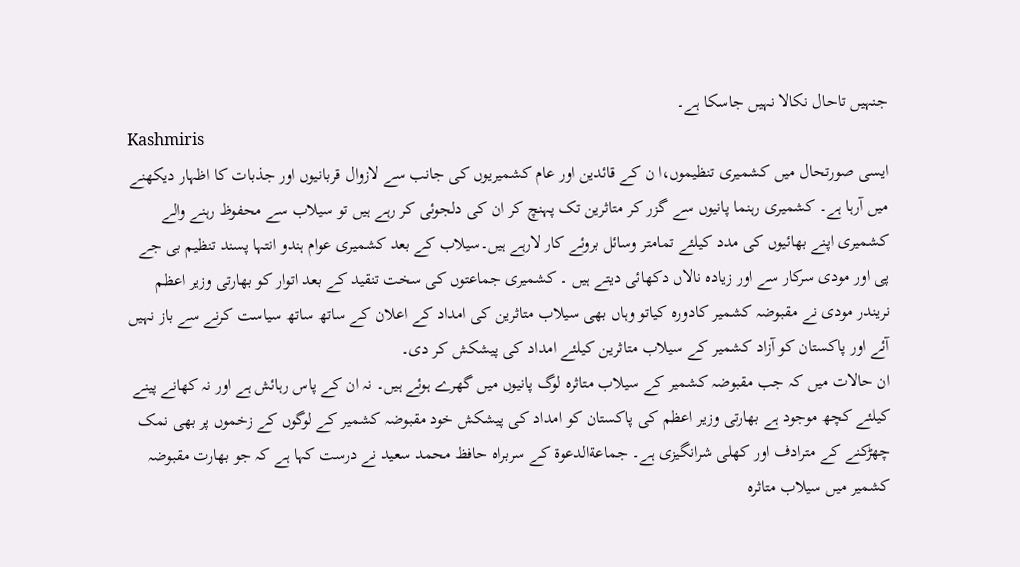جنہیں تاحال نکالا نہیں جاسکا ہے۔
Kashmiris
ایسی صورتحال میں کشمیری تنظیموں،ا ن کے قائدین اور عام کشمیریوں کی جانب سے لازوال قربانیوں اور جذبات کا اظہار دیکھنے میں آرہا ہے۔ کشمیری رہنما پانیوں سے گزر کر متاثرین تک پہنچ کر ان کی دلجوئی کر رہے ہیں تو سیلاب سے محفوظ رہنے والے کشمیری اپنے بھائیوں کی مدد کیلئے تمامتر وسائل بروئے کار لارہے ہیں۔سیلاب کے بعد کشمیری عوام ہندو انتہا پسند تنظیم بی جے پی اور مودی سرکار سے اور زیادہ نالاں دکھائی دیتے ہیں ۔ کشمیری جماعتوں کی سخت تنقید کے بعد اتوار کو بھارتی وزیر اعظم نریندر مودی نے مقبوضہ کشمیر کادورہ کیاتو وہاں بھی سیلاب متاثرین کی امداد کے اعلان کے ساتھ ساتھ سیاست کرنے سے باز نہیں آئے اور پاکستان کو آزاد کشمیر کے سیلاب متاثرین کیلئے امداد کی پیشکش کر دی۔
ان حالات میں کہ جب مقبوضہ کشمیر کے سیلاب متاثرہ لوگ پانیوں میں گھرے ہوئے ہیں۔ نہ ان کے پاس رہائش ہے اور نہ کھانے پینے کیلئے کچھ موجود ہے بھارتی وزیر اعظم کی پاکستان کو امداد کی پیشکش خود مقبوضہ کشمیر کے لوگوں کے زخموں پر بھی نمک چھڑکنے کے مترادف اور کھلی شرانگیزی ہے۔ جماعةالدعوة کے سربراہ حافظ محمد سعید نے درست کہا ہے کہ جو بھارت مقبوضہ کشمیر میں سیلاب متاثرہ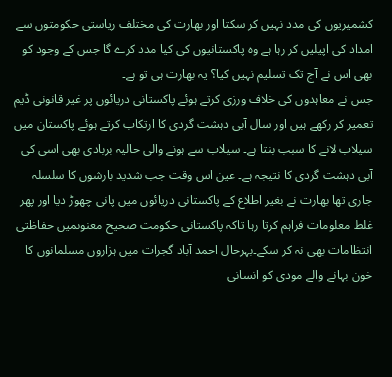کشمیریوں کی مدد نہیں کر سکتا اور بھارت کی مختلف ریاستی حکومتوں سے امداد کی اپیلیں کر رہا ہے وہ پاکستانیوں کی کیا مدد کرے گا جس کے وجود کو بھی اس نے آج تک تسلیم نہیں کیا؟ یہ بھارت ہی تو ہے۔
جس نے معاہدوں کی خلاف ورزی کرتے ہوئے پاکستانی دریائوں پر غیر قانونی ڈیم تعمیر کر رکھے ہیں اور سال آبی دہشت گردی کا ارتکاب کرتے ہوئے پاکستان میں سیلاب لانے کا سبب بنتا ہے۔ سیلاب سے ہونے والی حالیہ بربادی بھی اسی کی آبی دہشت گردی کا نتیجہ ہے۔ عین اس وقت جب شدید بارشوں کا سلسلہ جاری تھا بھارت نے بغیر اطلاع کے پاکستانی دریائوں میں پانی چھوڑ دیا اور پھر غلط معلومات فراہم کرتا رہا تاکہ پاکستانی حکومت صحیح معنوںمیں حفاظتی انتظامات بھی نہ کر سکے۔بہرحال احمد آباد گجرات میں ہزاروں مسلمانوں کا خون بہانے والے مودی کو انسانی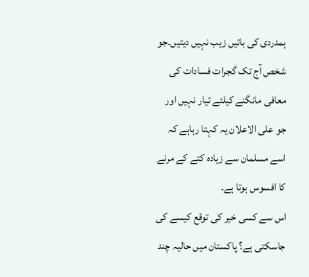ہمدردی کی باتیں زیب نہیں دیتیں۔جو شخص آج تک گجرات فسادات کی معافی مانگنے کیلئے تیار نہیں اور جو علی الاعلان یہ کہتا رہاہے کہ اسے مسلمان سے زیادہ کتے کے مرنے کا افسوس ہوتا ہے۔
اس سے کسی خیر کی توقع کیسے کی جاسکتی ہے؟ پاکستان میں حالیہ چند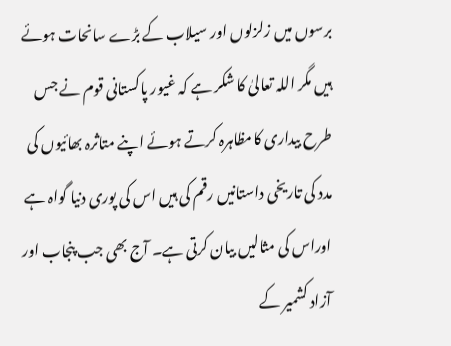برسوں میں زلزلوں اور سیلاب کے بڑے سانحات ہوئے ہیں مگر اللہ تعالیٰ کا شکر ہے کہ غیور پاکستانی قوم نے جس طرح بیداری کامظاہرہ کرتے ہوئے اپنے متاثرہ بھائیوں کی مدد کی تاریخی داستانیں رقم کی ہیں اس کی پوری دنیا گواہ ہے اوراس کی مثالیں بیان کرتی ہے۔ آج بھی جب پنجاب اور آزاد کشمیر کے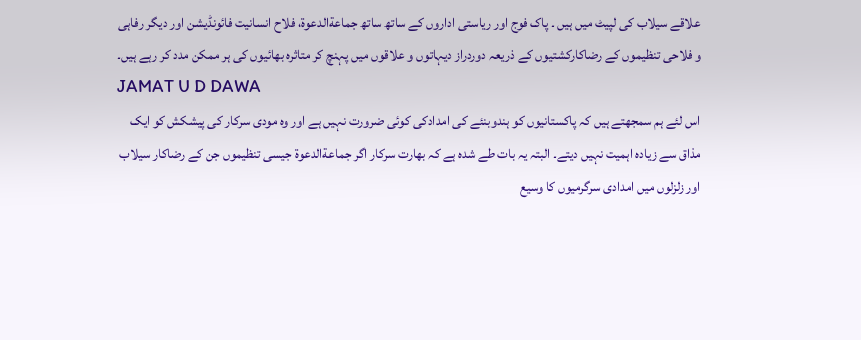علاقے سیلاب کی لپیٹ میں ہیں ۔ پاک فوج اور ریاستی اداروں کے ساتھ ساتھ جماعةالدعوة، فلاح انسانیت فائونڈیشن اور دیگر رفاہی و فلاحی تنظیموں کے رضاکارکشتیوں کے ذریعہ دوردراز دیہاتوں و علاقوں میں پہنچ کر متاثرہ بھائیوں کی ہر ممکن مدد کر رہے ہیں۔
JAMAT U D DAWA
اس لئے ہم سمجھتے ہیں کہ پاکستانیوں کو ہندوبنئے کی امدادکی کوئی ضرورت نہیں ہے اور وہ مودی سرکار کی پیشکش کو ایک مذاق سے زیادہ اہمیت نہیں دیتے۔ البتہ یہ بات طے شدہ ہے کہ بھارت سرکار اگر جماعةالدعوة جیسی تنظیموں جن کے رضاکار سیلاب اور زلزلوں میں امدادی سرگرمیوں کا وسیع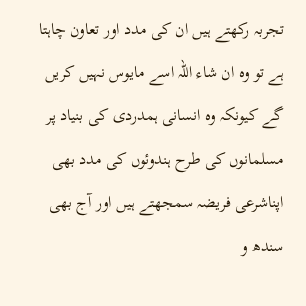تجربہ رکھتے ہیں ان کی مدد اور تعاون چاہتا ہے تو وہ ان شاء اللہ اسے مایوس نہیں کریں گے کیونکہ وہ انسانی ہمدردی کی بنیاد پر مسلمانوں کی طرح ہندوئوں کی مدد بھی اپناشرعی فریضہ سمجھتے ہیں اور آج بھی سندھ و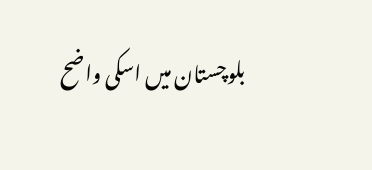بلوچستان میں اسکی واضح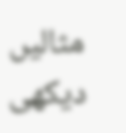مثالیں دیکھی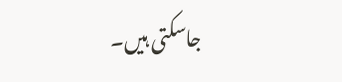جاسکتی ہیں۔